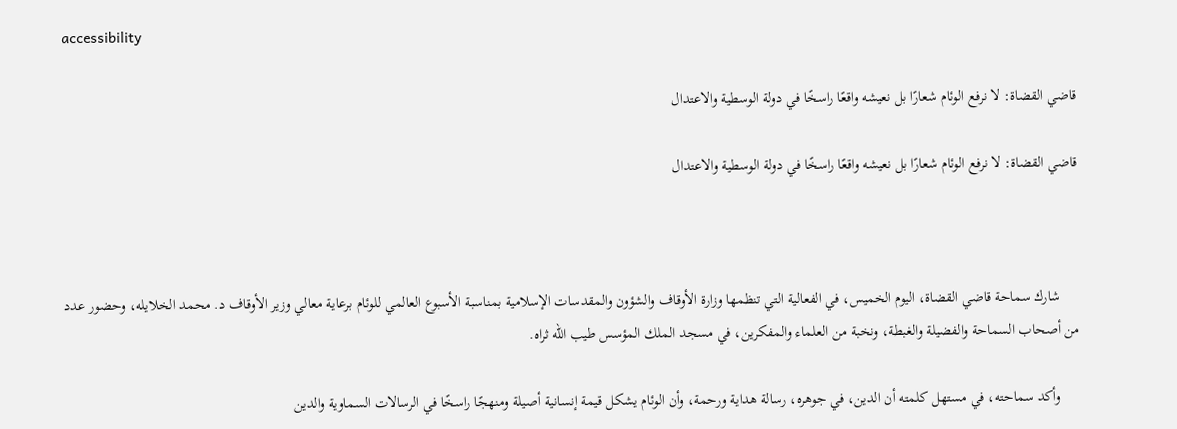accessibility

قاضي القضاة: لا نرفع الوئام شعارًا بل نعيشه واقعًا راسخًا في دولة الوسطية والاعتدال

قاضي القضاة: لا نرفع الوئام شعارًا بل نعيشه واقعًا راسخًا في دولة الوسطية والاعتدال



     شارك سماحة قاضي القضاة، اليوم الخميس، في الفعالية التي تنظمها وزارة الأوقاف والشؤون والمقدسات الإسلامية بمناسبة الأسبوع العالمي للوئام برعاية معالي وزير الأوقاف د. محمد الخلايله، وحضور عدد من أصحاب السماحة والفضيلة والغبطة، ونخبة من العلماء والمفكرين، في مسجد الملك المؤسس طيب الله ثراه.

     وأكد سماحته، في مستهل كلمته أن الدين، في جوهره، رسالة هداية ورحمة، وأن الوئام يشكل قيمة إنسانية أصيلة ومنهجًا راسخًا في الرسالات السماوية والدين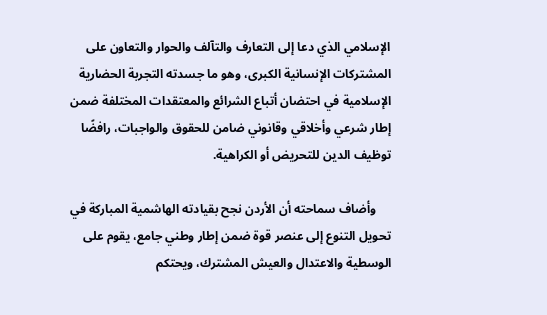الإسلامي الذي دعا إلى التعارف والتآلف والحوار والتعاون على المشتركات الإنسانية الكبرى، وهو ما جسدته التجربة الحضارية الإسلامية في احتضان أتباع الشرائع والمعتقدات المختلفة ضمن إطار شرعي وأخلاقي وقانوني ضامن للحقوق والواجبات، رافضًا توظيف الدين للتحريض أو الكراهية.

     وأضاف سماحته أن الأردن نجح بقيادته الهاشمية المباركة في تحويل التنوع إلى عنصر قوة ضمن إطار وطني جامع، يقوم على الوسطية والاعتدال والعيش المشترك، ويحتكم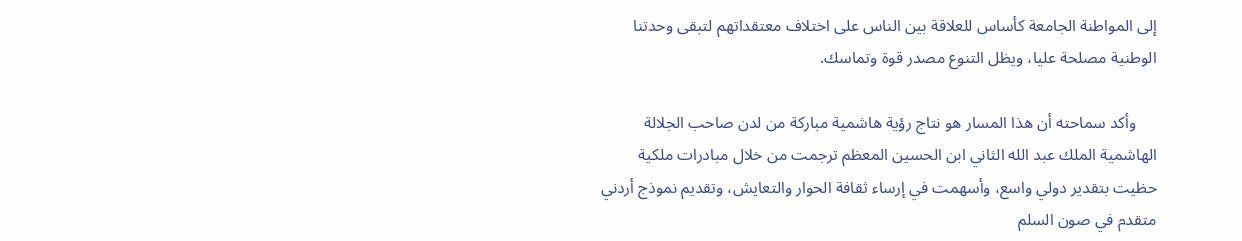إلى المواطنة الجامعة كأساس للعلاقة بين الناس على اختلاف معتقداتهم لتبقى وحدتنا الوطنية مصلحة عليا، ويظل التنوع مصدر قوة وتماسك.

     وأكد سماحته أن هذا المسار هو نتاج رؤية هاشمية مباركة من لدن صاحب الجلالة الهاشمية الملك عبد الله الثاني ابن الحسين المعظم ترجمت من خلال مبادرات ملكية حظيت بتقدير دولي واسع، وأسهمت في إرساء ثقافة الحوار والتعايش، وتقديم نموذج أردني متقدم في صون السلم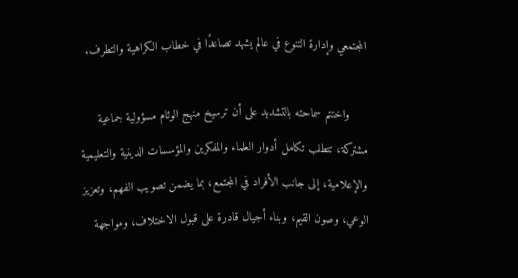المجتمعي وإدارة التنوع في عالم يشهد تصاعدًا في خطاب الكراهية والتطرف.

     واختتم سماحته بالتشديد على أن ترسيخ منهج الوئام مسؤولية جماعية مشتركة، تتطلب تكامل أدوار العلماء والمفكرين والمؤسسات الدينية والتعليمية والإعلامية، إلى جانب الأفراد في المجتمع، بما يضمن تصويب الفهم، وتعزيز الوعي، وصون القيم، وبناء أجيال قادرة على قبول الاختلاف، ومواجهة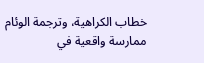خطاب الكراهية، وترجمة الوئام ممارسة واقعية في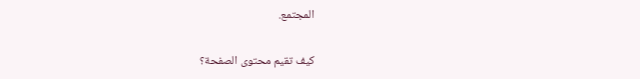المجتمع.

كيف تقيم محتوى الصفحة؟